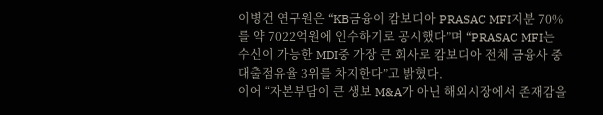이병건 연구원은 “KB금융이 캄보디아 PRASAC MFI지분 70%를 약 7022억원에 인수하기로 공시했다”며 “PRASAC MFI는 수신이 가능한 MDI중 가장 큰 회사로 캄보디아 전체 금융사 중 대출점유율 3위를 차지한다”고 밝혔다.
이어 “자본부담이 큰 생보 M&A가 아닌 해외시장에서 존재감을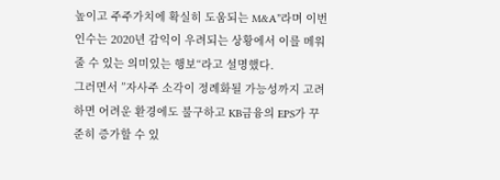높이고 주주가치에 확실히 도움되는 M&A”라며 이번 인수는 2020년 감익이 우려되는 상황에서 이를 메워줄 수 있는 의미있는 행보“라고 설명했다.
그러면서 ”자사주 소각이 정례화될 가능성까지 고려하면 어려운 환경에도 불구하고 KB금융의 EPS가 꾸준히 증가할 수 있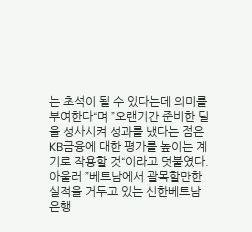는 초석이 될 수 있다는데 의미를 부여한다“며 ”오랜기간 준비한 딜을 성사시켜 성과를 냈다는 점은 KB금융에 대한 평가를 높이는 계기로 작용할 것“이라고 덧붙였다.
아울러 ”베트남에서 괄목할만한 실적을 거두고 있는 신한베트남은행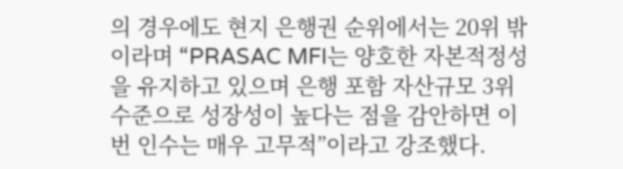의 경우에도 현지 은행권 순위에서는 20위 밖이라며 “PRASAC MFI는 양호한 자본적정성을 유지하고 있으며 은행 포함 자산규모 3위 수준으로 성장성이 높다는 점을 감안하면 이번 인수는 매우 고무적”이라고 강조했다.